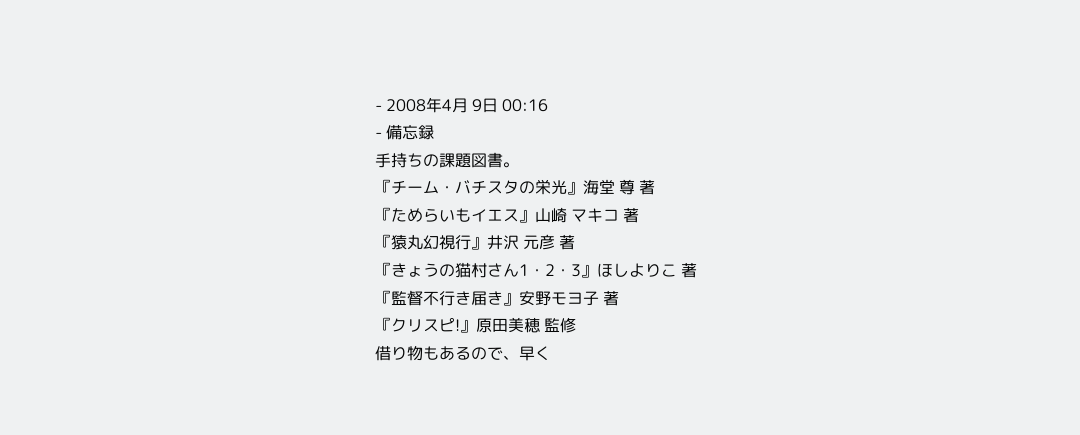- 2008年4月 9日 00:16
- 備忘録
手持ちの課題図書。
『チーム・バチスタの栄光』海堂 尊 著
『ためらいもイエス』山崎 マキコ 著
『猿丸幻視行』井沢 元彦 著
『きょうの猫村さん1・2・3』ほしよりこ 著
『監督不行き届き』安野モヨ子 著
『クリスピ!』原田美穂 監修
借り物もあるので、早く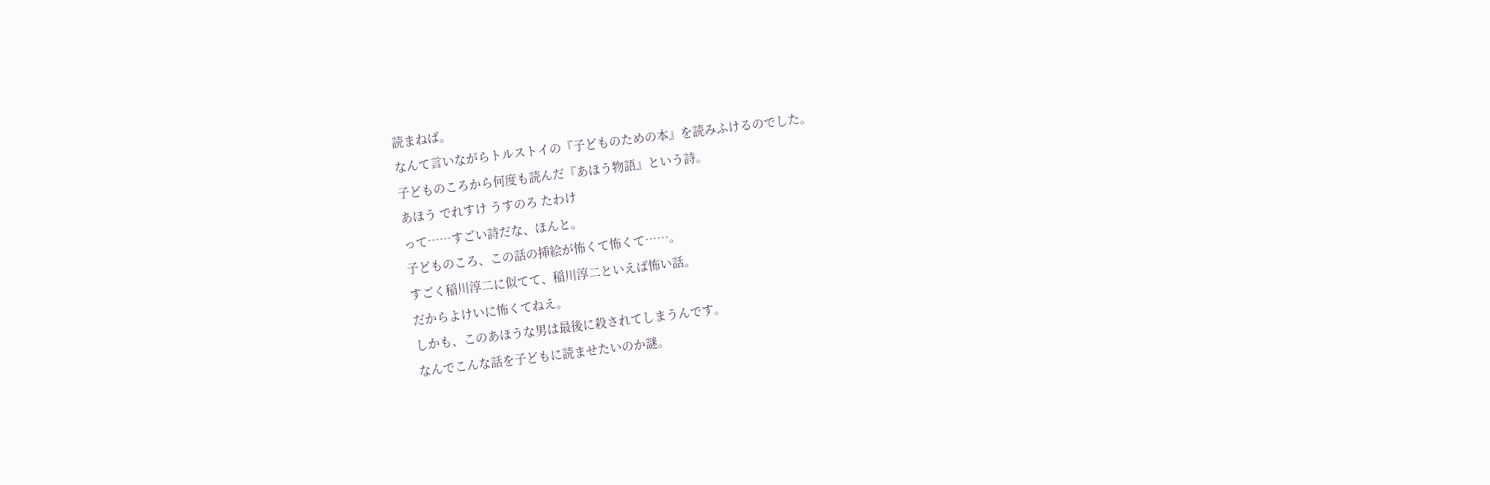読まねば。
なんて言いながらトルストイの『子どものための本』を読みふけるのでした。
子どものころから何度も読んだ『あほう物語』という詩。
あほう でれすけ うすのろ たわけ
って……すごい詩だな、ほんと。
子どものころ、この話の挿絵が怖くて怖くて……。
すごく稲川淳二に似てて、稲川淳二といえば怖い話。
だからよけいに怖くてねえ。
しかも、このあほうな男は最後に殺されてしまうんです。
なんでこんな話を子どもに読ませたいのか謎。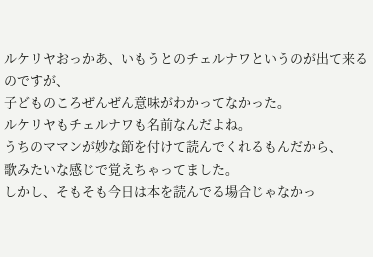ルケリヤおっかあ、いもうとのチェルナワというのが出て来るのですが、
子どものころぜんぜん意味がわかってなかった。
ルケリヤもチェルナワも名前なんだよね。
うちのママンが妙な節を付けて読んでくれるもんだから、
歌みたいな感じで覚えちゃってました。
しかし、そもそも今日は本を読んでる場合じゃなかっ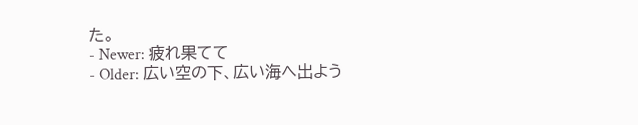た。
- Newer: 疲れ果てて
- Older: 広い空の下、広い海へ出よう